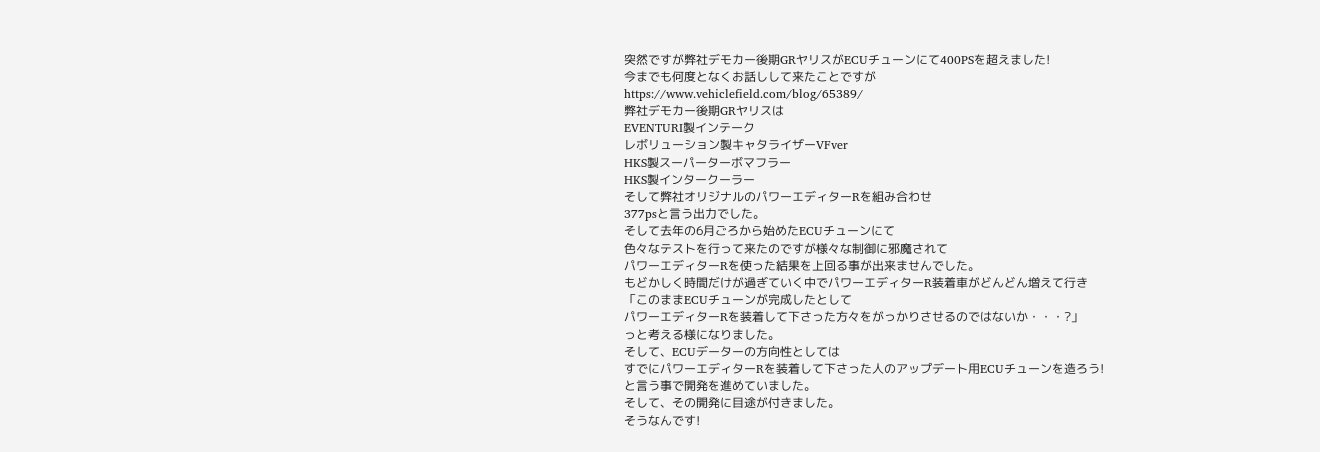突然ですが弊社デモカー後期GRヤリスがECUチューンにて400PSを超えました!
今までも何度となくお話しして来たことですが
https://www.vehiclefield.com/blog/65389/
弊社デモカー後期GRヤリスは
EVENTURI製インテーク
レボリューション製キャタライザーVFver
HKS製スーパーターボマフラー
HKS製インタークーラー
そして弊社オリジナルのパワーエディターRを組み合わせ
377psと言う出力でした。
そして去年の6月ごろから始めたECUチューンにて
色々なテストを行って来たのですが様々な制御に邪魔されて
パワーエディターRを使った結果を上回る事が出来ませんでした。
もどかしく時間だけが過ぎていく中でパワーエディターR装着車がどんどん増えて行き
「このままECUチューンが完成したとして
パワーエディターRを装着して下さった方々をがっかりさせるのではないか・・・?」
っと考える様になりました。
そして、ECUデーターの方向性としては
すでにパワーエディターRを装着して下さった人のアップデート用ECUチューンを造ろう!
と言う事で開発を進めていました。
そして、その開発に目途が付きました。
そうなんです!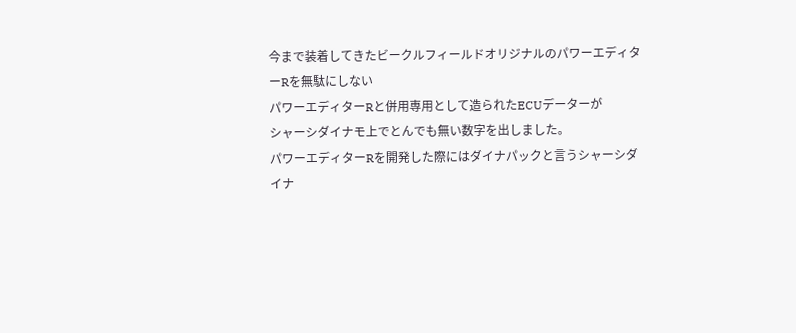今まで装着してきたビークルフィールドオリジナルのパワーエディターRを無駄にしない
パワーエディターRと併用専用として造られたECUデーターが
シャーシダイナモ上でとんでも無い数字を出しました。
パワーエディターRを開発した際にはダイナパックと言うシャーシダイナ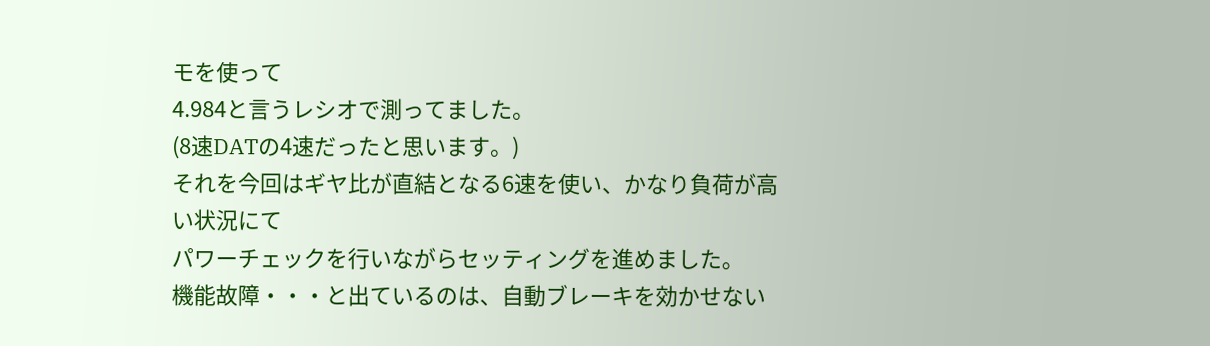モを使って
4.984と言うレシオで測ってました。
(8速DATの4速だったと思います。)
それを今回はギヤ比が直結となる6速を使い、かなり負荷が高い状況にて
パワーチェックを行いながらセッティングを進めました。
機能故障・・・と出ているのは、自動ブレーキを効かせない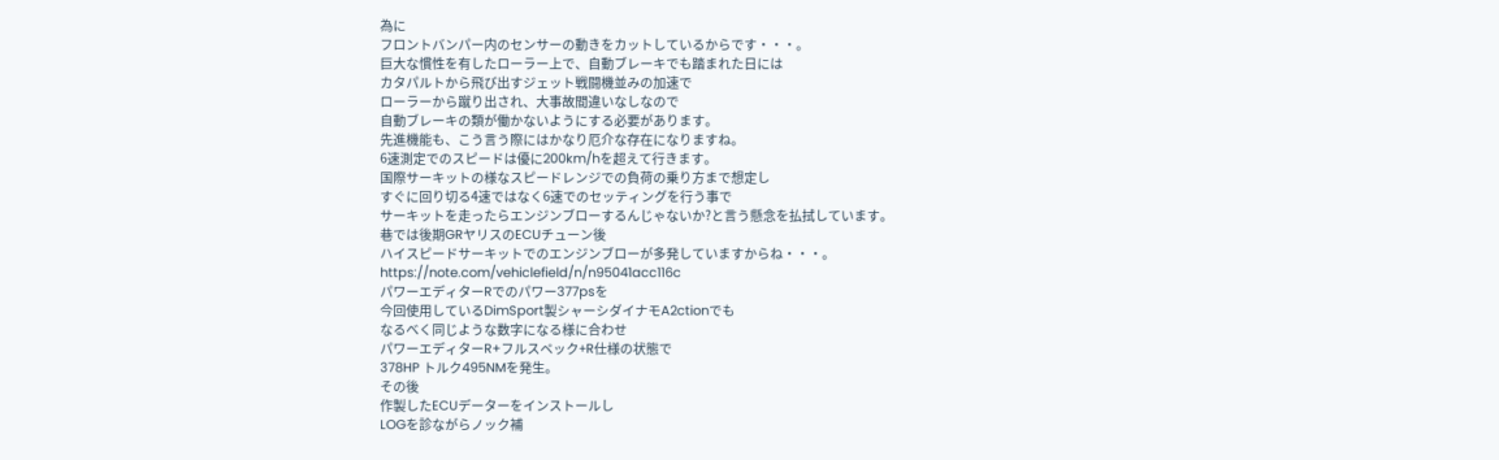為に
フロントバンパー内のセンサーの動きをカットしているからです・・・。
巨大な慣性を有したローラー上で、自動ブレーキでも踏まれた日には
カタパルトから飛び出すジェット戦闘機並みの加速で
ローラーから蹴り出され、大事故間違いなしなので
自動ブレーキの類が働かないようにする必要があります。
先進機能も、こう言う際にはかなり厄介な存在になりますね。
6速測定でのスピードは優に200km/hを超えて行きます。
国際サーキットの様なスピードレンジでの負荷の乗り方まで想定し
すぐに回り切る4速ではなく6速でのセッティングを行う事で
サーキットを走ったらエンジンブローするんじゃないか?と言う懸念を払拭しています。
巷では後期GRヤリスのECUチューン後
ハイスピードサーキットでのエンジンブローが多発していますからね・・・。
https://note.com/vehiclefield/n/n95041acc116c
パワーエディターRでのパワー377psを
今回使用しているDimSport製シャーシダイナモA2ctionでも
なるべく同じような数字になる様に合わせ
パワーエディターR+フルスペック+R仕様の状態で
378HP トルク495NMを発生。
その後
作製したECUデーターをインストールし
LOGを診ながらノック補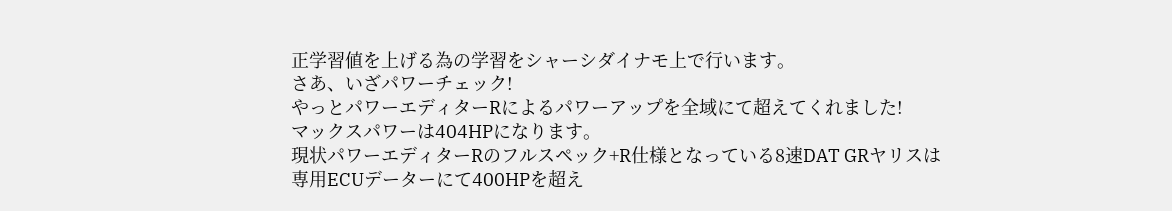正学習値を上げる為の学習をシャーシダイナモ上で行います。
さあ、いざパワーチェック!
やっとパワーエディターRによるパワーアップを全域にて超えてくれました!
マックスパワーは404HPになります。
現状パワーエディターRのフルスペック+R仕様となっている8速DAT GRヤリスは
専用ECUデーターにて400HPを超え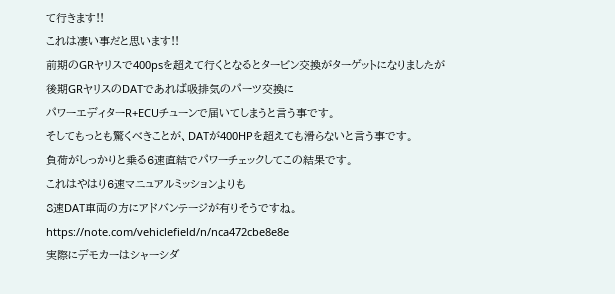て行きます!!
これは凄い事だと思います!!
前期のGRヤリスで400psを超えて行くとなるとタービン交換がターゲットになりましたが
後期GRヤリスのDATであれば吸排気のパーツ交換に
パワーエディターR+ECUチューンで届いてしまうと言う事です。
そしてもっとも驚くべきことが、DATが400HPを超えても滑らないと言う事です。
負荷がしっかりと乗る6速直結でパワーチェックしてこの結果です。
これはやはり6速マニュアルミッションよりも
8速DAT車両の方にアドバンテージが有りそうですね。
https://note.com/vehiclefield/n/nca472cbe8e8e
実際にデモカーはシャーシダ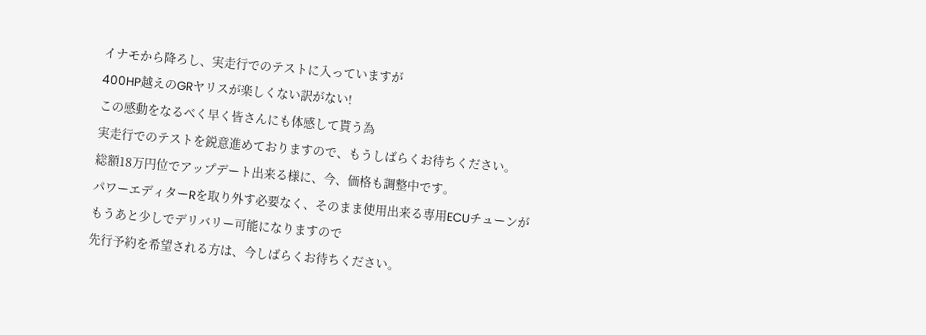イナモから降ろし、実走行でのテストに入っていますが
400HP越えのGRヤリスが楽しくない訳がない!
この感動をなるべく早く皆さんにも体感して貰う為
実走行でのテストを鋭意進めておりますので、もうしばらくお待ちください。
総額18万円位でアップデート出来る様に、今、価格も調整中です。
パワーエディターRを取り外す必要なく、そのまま使用出来る専用ECUチューンが
もうあと少しでデリバリー可能になりますので
先行予約を希望される方は、今しばらくお待ちください。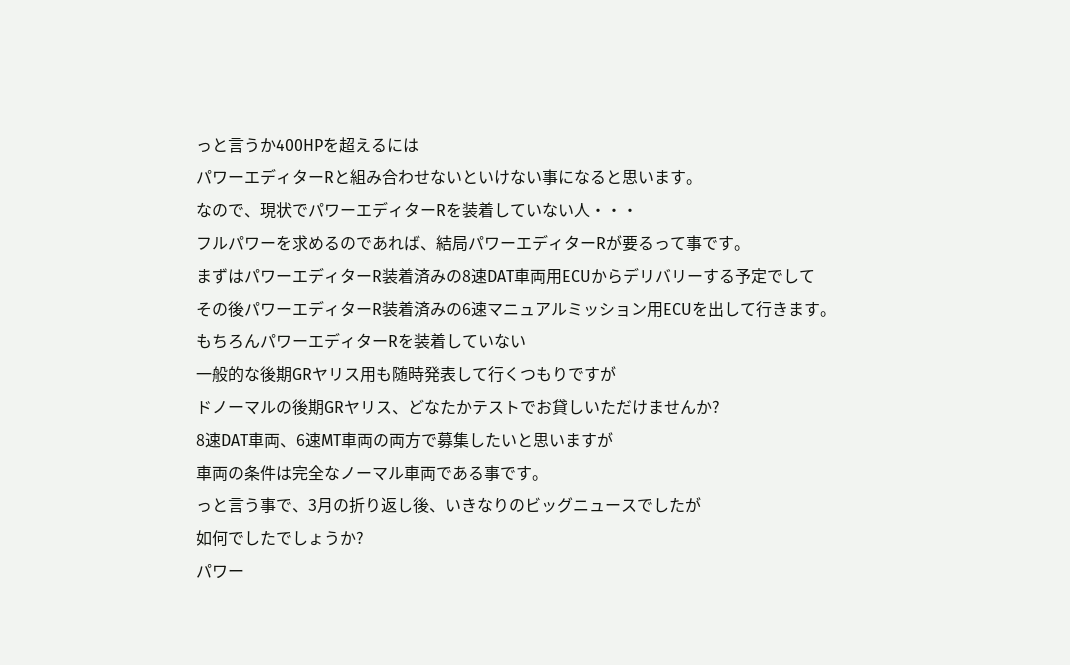っと言うか400HPを超えるには
パワーエディターRと組み合わせないといけない事になると思います。
なので、現状でパワーエディターRを装着していない人・・・
フルパワーを求めるのであれば、結局パワーエディターRが要るって事です。
まずはパワーエディターR装着済みの8速DAT車両用ECUからデリバリーする予定でして
その後パワーエディターR装着済みの6速マニュアルミッション用ECUを出して行きます。
もちろんパワーエディターRを装着していない
一般的な後期GRヤリス用も随時発表して行くつもりですが
ドノーマルの後期GRヤリス、どなたかテストでお貸しいただけませんか?
8速DAT車両、6速MT車両の両方で募集したいと思いますが
車両の条件は完全なノーマル車両である事です。
っと言う事で、3月の折り返し後、いきなりのビッグニュースでしたが
如何でしたでしょうか?
パワー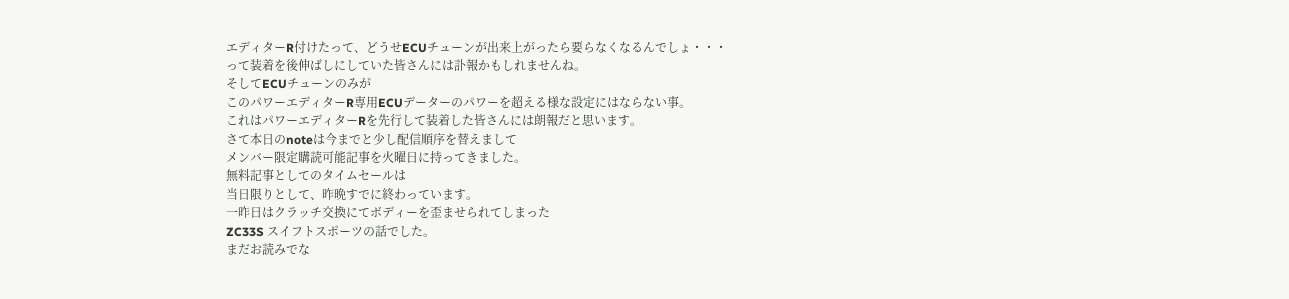エディターR付けたって、どうせECUチューンが出来上がったら要らなくなるんでしょ・・・
って装着を後伸ばしにしていた皆さんには訃報かもしれませんね。
そしてECUチューンのみが
このパワーエディターR専用ECUデーターのパワーを超える様な設定にはならない事。
これはパワーエディターRを先行して装着した皆さんには朗報だと思います。
さて本日のnoteは今までと少し配信順序を替えまして
メンバー限定購読可能記事を火曜日に持ってきました。
無料記事としてのタイムセールは
当日限りとして、昨晩すでに終わっています。
一昨日はクラッチ交換にてボディーを歪ませられてしまった
ZC33S スイフトスポーツの話でした。
まだお読みでな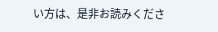い方は、是非お読みくださ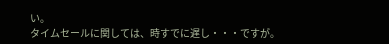い。
タイムセールに関しては、時すでに遅し・・・ですが。